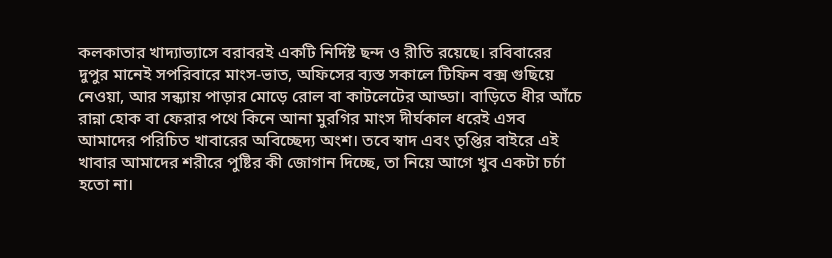কলকাতার খাদ্যাভ্যাসে বরাবরই একটি নির্দিষ্ট ছন্দ ও রীতি রয়েছে। রবিবারের দুপুর মানেই সপরিবারে মাংস-ভাত, অফিসের ব্যস্ত সকালে টিফিন বক্স গুছিয়ে নেওয়া, আর সন্ধ্যায় পাড়ার মোড়ে রোল বা কাটলেটের আড্ডা। বাড়িতে ধীর আঁচে রান্না হোক বা ফেরার পথে কিনে আনা মুরগির মাংস দীর্ঘকাল ধরেই এসব আমাদের পরিচিত খাবারের অবিচ্ছেদ্য অংশ। তবে স্বাদ এবং তৃপ্তির বাইরে এই খাবার আমাদের শরীরে পুষ্টির কী জোগান দিচ্ছে, তা নিয়ে আগে খুব একটা চর্চা হতো না।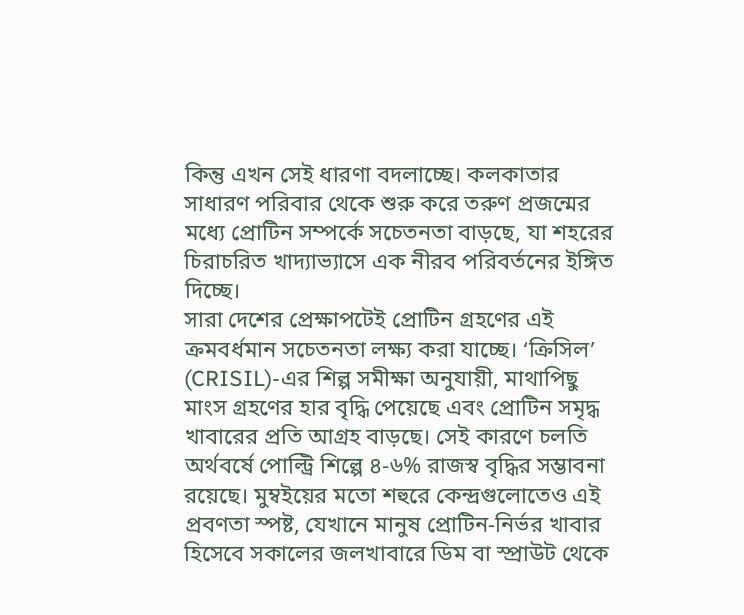কিন্তু এখন সেই ধারণা বদলাচ্ছে। কলকাতার সাধারণ পরিবার থেকে শুরু করে তরুণ প্রজন্মের মধ্যে প্রোটিন সম্পর্কে সচেতনতা বাড়ছে, যা শহরের চিরাচরিত খাদ্যাভ্যাসে এক নীরব পরিবর্তনের ইঙ্গিত দিচ্ছে।
সারা দেশের প্রেক্ষাপটেই প্রোটিন গ্রহণের এই ক্রমবর্ধমান সচেতনতা লক্ষ্য করা যাচ্ছে। ‘ক্রিসিল’ (CRISIL)-এর শিল্প সমীক্ষা অনুযায়ী, মাথাপিছু মাংস গ্রহণের হার বৃদ্ধি পেয়েছে এবং প্রোটিন সমৃদ্ধ খাবারের প্রতি আগ্রহ বাড়ছে। সেই কারণে চলতি অর্থবর্ষে পোল্ট্রি শিল্পে ৪-৬% রাজস্ব বৃদ্ধির সম্ভাবনা রয়েছে। মুম্বইয়ের মতো শহুরে কেন্দ্রগুলোতেও এই প্রবণতা স্পষ্ট, যেখানে মানুষ প্রোটিন-নির্ভর খাবার হিসেবে সকালের জলখাবারে ডিম বা স্প্রাউট থেকে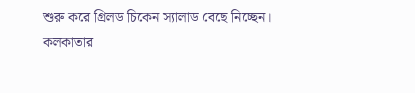শুরু করে গ্রিলড চিকেন স্যালাড বেছে নিচ্ছেন।
কলকাতার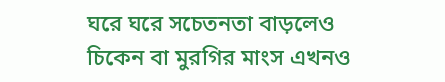ঘরে ঘরে সচেতনতা বাড়লেও চিকেন বা মুরগির মাংস এখনও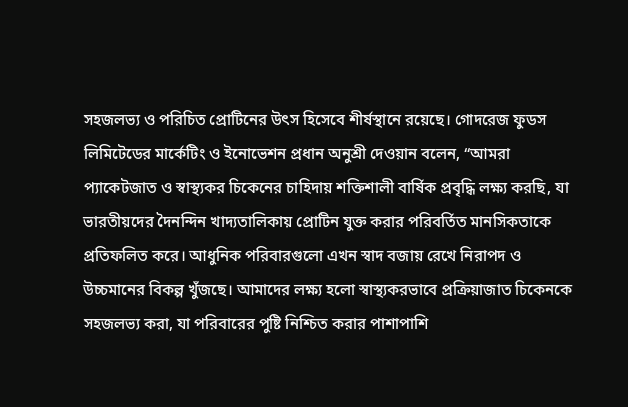সহজলভ্য ও পরিচিত প্রোটিনের উৎস হিসেবে শীর্ষস্থানে রয়েছে। গোদরেজ ফুডস লিমিটেডের মার্কেটিং ও ইনোভেশন প্রধান অনুশ্রী দেওয়ান বলেন, “আমরা প্যাকেটজাত ও স্বাস্থ্যকর চিকেনের চাহিদায় শক্তিশালী বার্ষিক প্রবৃদ্ধি লক্ষ্য করছি, যা ভারতীয়দের দৈনন্দিন খাদ্যতালিকায় প্রোটিন যুক্ত করার পরিবর্তিত মানসিকতাকে প্রতিফলিত করে। আধুনিক পরিবারগুলো এখন স্বাদ বজায় রেখে নিরাপদ ও উচ্চমানের বিকল্প খুঁজছে। আমাদের লক্ষ্য হলো স্বাস্থ্যকরভাবে প্রক্রিয়াজাত চিকেনকে সহজলভ্য করা, যা পরিবারের পুষ্টি নিশ্চিত করার পাশাপাশি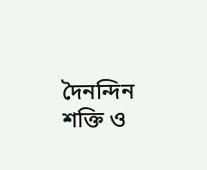দৈনন্দিন শক্তি ও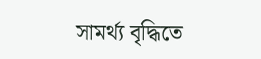সামর্থ্য বৃদ্ধিতে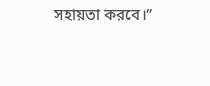সহায়তা করবে।”